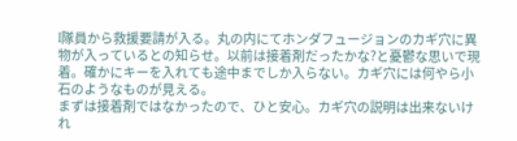I隊員から救援要請が入る。丸の内にてホンダフュージョンのカギ穴に異物が入っているとの知らせ。以前は接着剤だったかな?と憂鬱な思いで現着。確かにキーを入れても途中までしか入らない。カギ穴には何やら小石のようなものが見える。
まずは接着剤ではなかったので、ひと安心。カギ穴の説明は出来ないけれ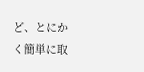ど、とにかく簡単に取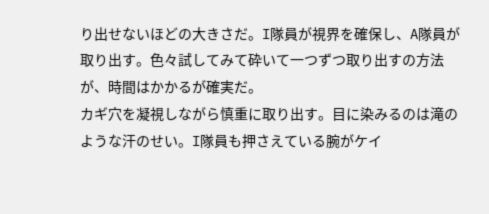り出せないほどの大きさだ。I隊員が視界を確保し、A隊員が取り出す。色々試してみて砕いて一つずつ取り出すの方法が、時間はかかるが確実だ。
カギ穴を凝視しながら慎重に取り出す。目に染みるのは滝のような汗のせい。I隊員も押さえている腕がケイ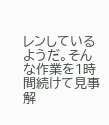レンしているようだ。そんな作業を1時間続けて見事解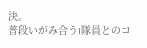決。
普段いがみ合うI隊員とのコ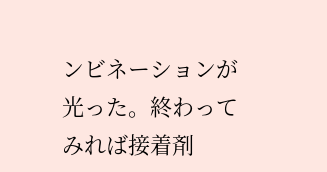ンビネーションが光った。終わってみれば接着剤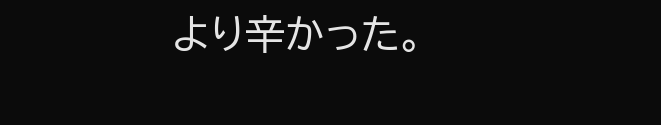より辛かった。